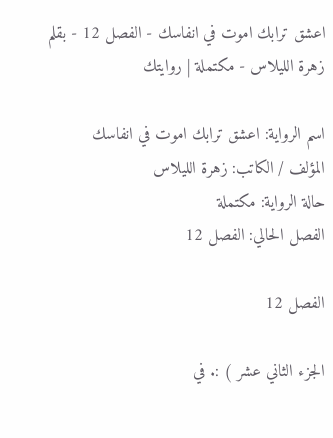اعشق ترابك اموت في انفاسك - الفصل 12 - بقلم زهرة الليلاس - مكتملة | روايتك

اسم الرواية: اعشق ترابك اموت في انفاسك
المؤلف / الكاتب: زهرة الليلاس
حالة الرواية: مكتملة
الفصل الحالي: الفصل 12

الفصل 12

الجزء الثاني عشر ) :. في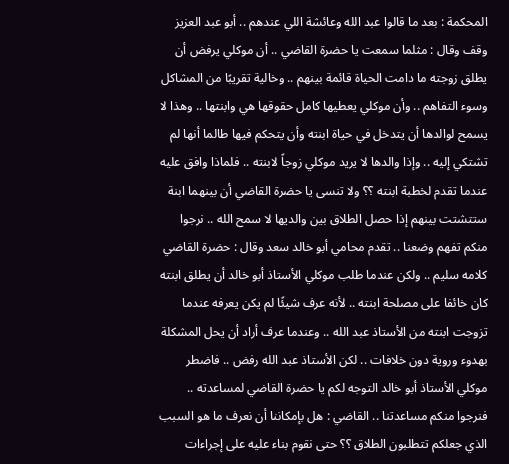المحكمة : بعد ما قالوا عبد الله وعائشة اللي عندهم .. أبو عبد العزيز وقف وقال : مثلما سمعت يا حضرة القاضي .. أن موكلي يرفض أن يطلق زوجته ما دامت الحياة قائمة بينهم .. وخالية تقريبًا من المشاكل وسوء التفاهم .. وأن موكلي يعطيها كامل حقوقها هي وابنتها .. وهذا لا يسمح لوالدها أن يتدخل في حياة ابنته وأن يتحكم فيها طالما أنها لم تشتكي إليه .. وإذا والدها لا يريد موكلي زوجاً لابنته .. فلماذا وافق عليه عندما تقدم لخطبة ابنته ؟؟ ولا تنسى يا حضرة القاضي أن بينهما ابنة ستتشتت بينهم إذا حصل الطلاق بين والديها لا سمح الله .. نرجوا منكم تفهم وضعنا .. تقدم محامي أبو خالد سعد وقال : حضرة القاضي كلامه سليم .. ولكن عندما طلب موكلي الأستاذ أبو خالد أن يطلق ابنته كان خائفا على مصلحة ابنته .. لأنه عرف شيئًا لم يكن يعرفه عندما تزوجت ابنته من الأستاذ عبد الله .. وعندما عرف أراد أن يحل المشكلة بهدوء وروية دون خلافات .. لكن الأستاذ عبد الله رفض .. فاضطر موكلي الأستاذ أبو خالد التوجه لكم يا حضرة القاضي لمساعدته .. فنرجوا منكم مساعدتنا .. القاضي : هل بإمكاننا أن نعرف ما هو السبب الذي جعلكم تتطلبون الطلاق ؟؟ حتى نقوم بناء عليه على إجراءات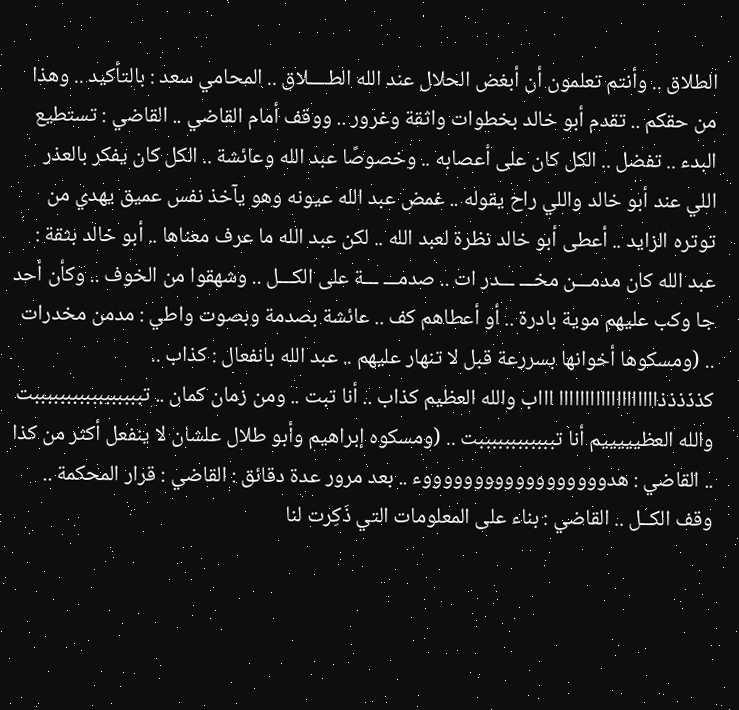الطلاق .. وأنتم تعلمون أن أبغض الحلال عند الله الطــــلاق .. المحامي سعد : بالتأكيد .. وهذا من حقكم .. تقدم أبو خالد بخطوات واثقة وغرور .. ووقف أمام القاضي .. القاضي : تستطيع البدء .. تفضل .. الكل كان على أعصابه .. وخصوصًا عبد الله وعائشة .. الكل كان يفكر بالعذر اللي عند أبو خالد واللي راح يقوله .. غمض عبد الله عيونه وهو يآخذ نفس عميق يهدي من توتره الزايد .. أعطى أبو خالد نظرة لعبد الله .. لكن عبد الله ما عرف معناها .. أبو خالد بثقة : عبد الله كان مدمـــن مخـــ ـــدر ات .. صدمـــ ـــة على الكـــل .. وشهقوا من الخوف .. وكأن أحد جا وكب عليهم موية بادرة .. أو أعطاهم كف .. عائشة بصدمة وبصوت واطي : مدمن مخدرات .. (ومسكوها أخوانها بسررعة قبل لا تنهار عليهم .. عبد الله بانفعال : كذاب .. كذذذذذااااااااااااااااااا اااب والله العظيم كذاب .. أنا تبت .. ومن زمان كمان .. تبببببببببببببببببت والله العظيييييم أنا تببببببببببببت .. (ومسكوه إبراهيم وأبو طلال علشان لا ينفعل أكثر من كذا .. القاضي : هدووووووووووووووووووء .. بعد مرور عدة دقائق : القاضي : قرار المحكمة .. وقف الكــل .. القاضي : بناء على المعلومات التي ذَكِرت لنا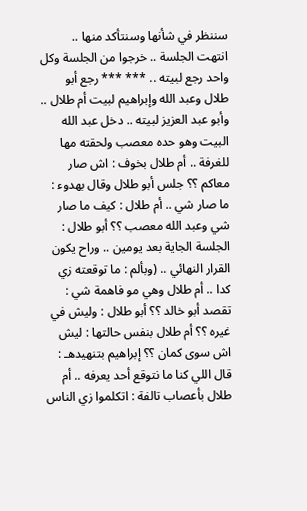سننظر في شأنها وسنتأكد منها .. انتهت الجلسة .. خرجوا من الجلسة وكل واحد رجع لبيته .. *** *** رجع أبو طلال وعبد الله وإبراهيم لبيت أم طلال .. وأبو عبد العزيز لبيته .. دخل عبد الله البيت وهو حده معصب ولحقته مها للغرفة .. أم طلال بخوف : اش صار معاكم ؟؟ جلس أبو طلال وقال بهدوء : ما صار شي .. أم طلال : كيف ما صار شي وعبد الله معصب ؟؟ أبو طلال : الجلسة الجاية بعد يومين .. وراح يكون القرار النهائي .. (وبألم : ما توقعته زي كدا .. أم طلال وهي مو فاهمة شي : تقصد أبو خالد ؟؟ أبو طلال : وليش في غيره ؟؟ أم طلال بنفس حالتها : ليش اش سوى كمان ؟؟ إبراهيم بتنهيدهـ : قال اللي كنا ما نتوقع أحد يعرفه .. أم طلال بأعصاب تالفة : اتكلموا زي الناس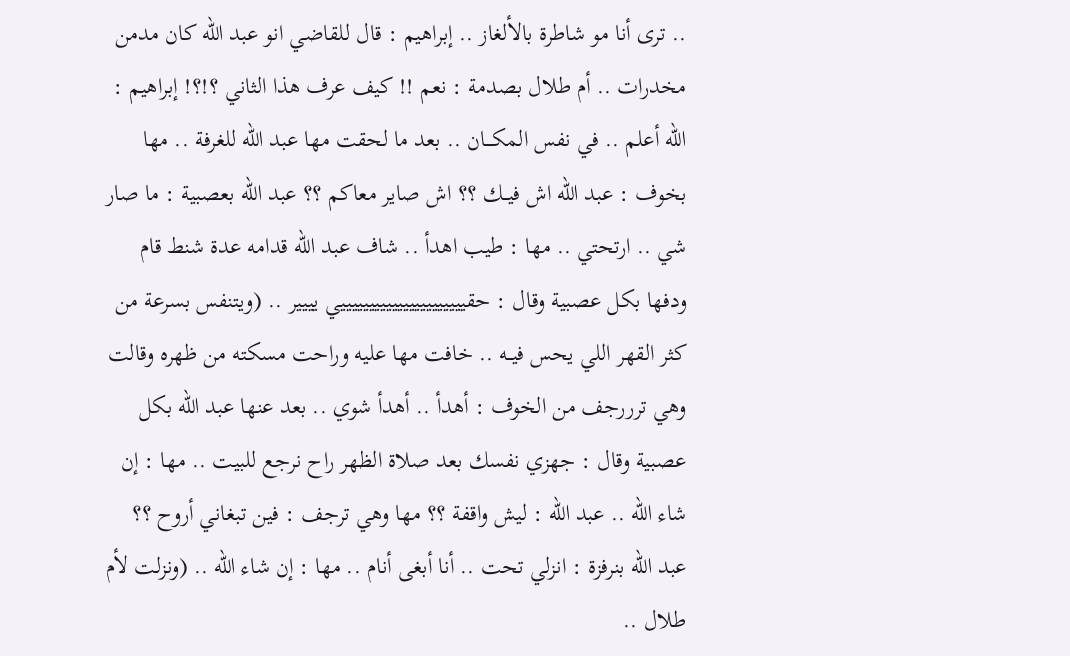.. ترى أنا مو شاطرة بالألغاز .. إبراهيم : قال للقاضي انو عبد الله كان مدمن مخدرات .. أم طلال بصدمة : نعم !! كيف عرف هذا الثاني ؟!؟! إبراهيم : الله أعلم .. في نفس المكـــان .. بعد ما لحقت مها عبد الله للغرفة .. مها بخوف : عبد الله اش فيــك ؟؟ اش صاير معاكم ؟؟ عبد الله بعصبية : ما صار شي .. ارتحتي .. مها : طيب اهدأ .. شاف عبد الله قدامه عدة شنط قام ودفها بكل عصبية وقال : حقييييييييييييييييييييييي يييير .. (ويتنفس بسرعة من كثر القهر اللي يحس فيــه .. خافت مها عليه وراحت مسكته من ظهره وقالت وهي ترررجف من الخوف : أهدأ .. أهدأ شوي .. بعد عنها عبد الله بكل عصبية وقال : جهزي نفسك بعد صلاة الظهر راح نرجع للبيت .. مها : إن شاء الله .. عبد الله : ليش واقفة ؟؟ مها وهي ترجف : فين تبغاني أروح ؟؟ عبد الله بنرفزة : انزلي تحت .. أنا أبغى أنام .. مها : إن شاء الله .. (ونزلت لأم طلال ..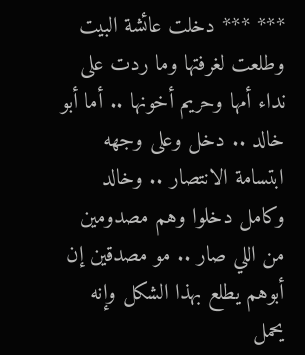*** *** دخلت عائشة البيت وطلعت لغرفتها وما ردت على نداء أمها وحريم أخونها .. أما أبو خالد .. دخل وعلى وجهه ابتسامة الانتصار .. وخالد وكامل دخلوا وهم مصدومين من اللي صار .. مو مصدقين إن أبوهم يطلع بهذا الشكل وإنه يحمل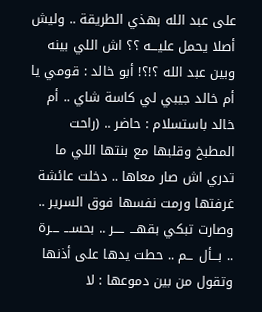على عبد الله بهذي الطريقة .. وليش أصلا يحمل عليـــه ؟؟ اش اللي بينه وبين عبد الله ؟!؟! أبو خالد : قومي يا أم خالد جيبي لي كاسة شاي .. أم خالد باستسلام : حاضر .. (راحت المطبخ وقلبها مع بنتها اللي ما تدري اش صار معاها .. دخلت عائشة غرفتها ورمت نفسها فوق السرير .. وصارت تبكي بقهـــ ــــر .. بحســـ ـــرة .. بـــأل ــم .. حطت يدها على أذنها وتقول من بين دموعها : لا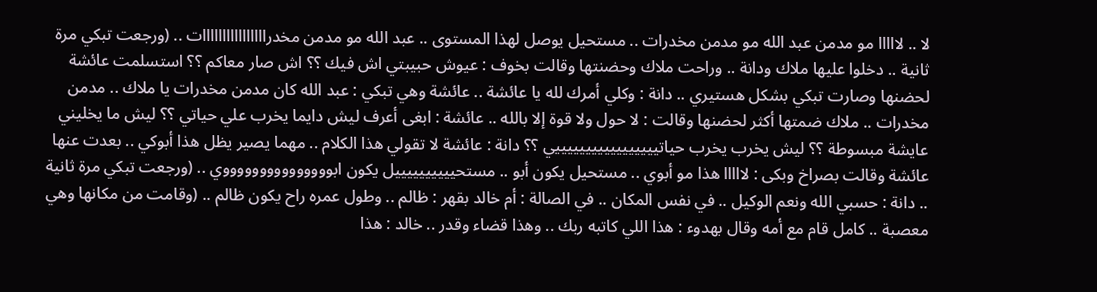لا .. لااااا مو مدمن عبد الله مو مدمن مخدرات .. مستحيل يوصل لهذا المستوى .. عبد الله مو مدمن مخدراااااااااااااااات .. (ورجعت تبكي مرة ثانية .. دخلوا عليها ملاك ودانة .. وراحت ملاك وحضنتها وقالت بخوف : عيوش حبيبتي اش فيك ؟؟ اش صار معاكم ؟؟ استسلمت عائشة لحضنها وصارت تبكي بشكل هستيري .. دانة : وكلي أمرك لله يا عائشة .. عائشة وهي تبكي : عبد الله كان مدمن مخدرات يا ملاك .. مدمن مخدرات .. ملاك ضمتها أكثر لحضنها وقالت : لا حول ولا قوة إلا بالله .. عائشة : ابغى أعرف ليش دايما يخرب علي حياتي ؟؟ ليش ما يخليني عايشة مبسوطة ؟؟ ليش يخرب يخرب حياتيييييييييييييييييي ؟؟ دانة : عائشة لا تقولي هذا الكلام .. مهما يصير يظل هذا أبوكي .. بعدت عنها عائشة وقالت بصراخ وبكى : لااااا هذا مو أبوي .. مستحيل يكون أبو .. مستحييييييييييل يكون ابوووووووووووووووي .. (ورجعت تبكي مرة ثانية .. دانة : حسبي الله ونعم الوكيل .. في نفس المكان .. في الصالة : أم خالد بقهر : ظالم .. وطول عمره راح يكون ظالم .. (وقامت من مكانها وهي معصبة .. كامل قام مع أمه وقال بهدوء : هذا اللي كاتبه ربك .. وهذا قضاء وقدر .. خالد : هذا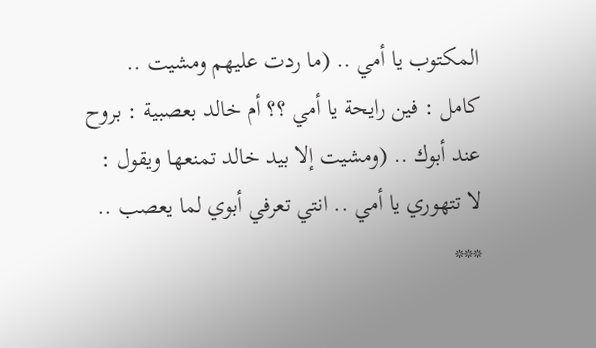المكتوب يا أمي .. (ما ردت عليهم ومشيت .. كامل : فين رايحة يا أمي ؟؟ أم خالد بعصبية : بروح عند أبوك .. (ومشيت إلا بيد خالد تمنعها ويقول : لا تتهوري يا أمي .. انتي تعرفي أبوي لما يعصب .. ***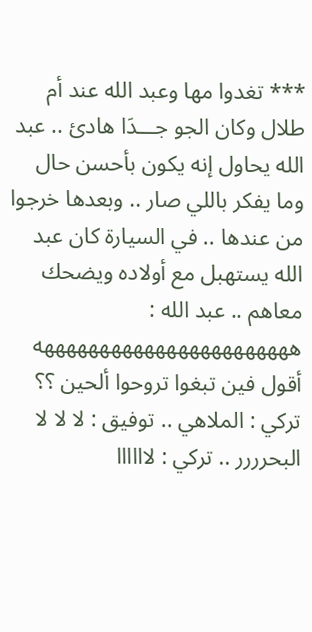*** تغدوا مها وعبد الله عند أم طلال وكان الجو جـــدَا هادئ .. عبد الله يحاول إنه يكون بأحسن حال وما يفكر باللي صار .. وبعدها خرجوا من عندها .. في السيارة كان عبد الله يستهبل مع أولاده ويضحك معاهم .. عبد الله : هههههههههههههههههههههههه أقول فين تبغوا تروحوا ألحين ؟؟ تركي : الملاهي .. توفيق : لا لا لا البحرررر .. تركي : لاااااا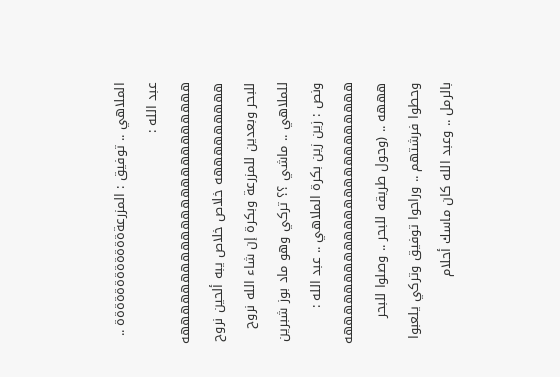الملاهي .. توفيق : المزرعةةةةةةةةةةةةة .. عبد الله : ههههههههههههههههههههههههه هههههههههه خلاص خلاص يبه ألحين نروح للبحر وبعدين للمزرعة وبكرة إن شاء الله نروح للملاهي .. ماشي ؟؟ تركي وهو ماد بوز شبرين ونص : زين زين بكرة الملاهي .. عبد الله : ههههههههههههههههههههههههه هههه .. (وحول طريقه للبحر .. وصلوا للبحر وحطوا فرشتهم .. وراحوا توفيق وتركي يلعبوا بالرمل .. وعبد الله كان ماسك أحلام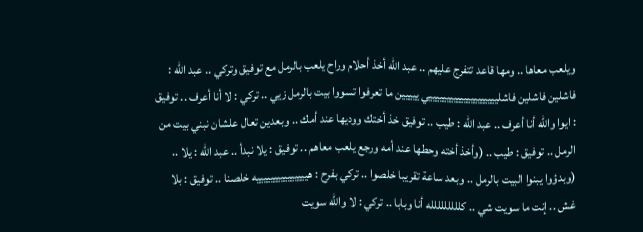ويلعب معاها .. ومها قاعد تتفرج عليهم .. عبد الله أخذ أحلام وراح يلعب بالرمل مع توفيق وتركي .. عبد الله : فاشلين فاشلين فاشلييييييييييييييييييييي ييييين ما تعرفوا تسووا بيت بالرمل زيي .. تركي : لا أنا أعرف .. توفيق : ايوا والله أنا أعرف .. عبد الله : طيب .. توفيق خذ أختك ووديها عند أمك .. وبعدين تعال علشان نبني بيت من الرمل .. توفيق : طيب .. (وأخذ أخته وحطها عند أمه ورجع يلعب معاهم .. توفيق : يلا نبدأ .. عبد الله : يلا .. (وبدؤوا يبنوا البيت بالرمل .. وبعد ساعة تقريبا خلصوا .. تركي بفرح : هيييييييييييييييه خلصنا .. توفيق : بلا غش .. إنت ما سويت شي .. كللللللللله أنا وبابا .. تركي : لا والله سويت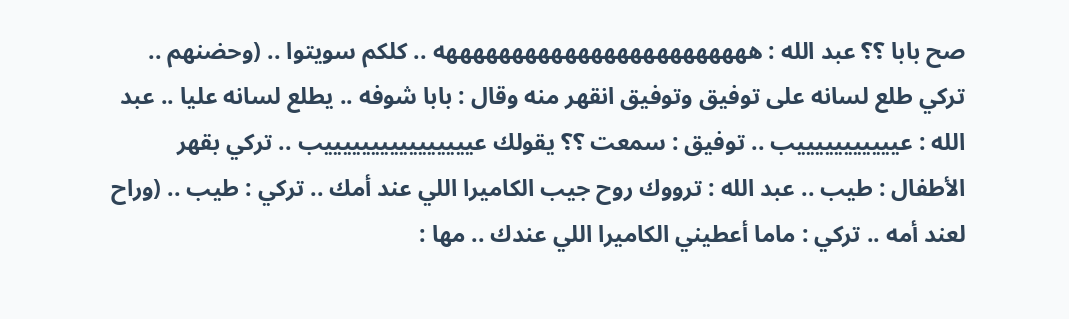صح بابا ؟؟ عبد الله : ههههههههههههههههههههههههه .. كلكم سويتوا .. (وحضنهم .. تركي طلع لسانه على توفيق وتوفيق انقهر منه وقال : بابا شوفه .. يطلع لسانه عليا .. عبد الله : عيييييييييييب .. توفيق : سمعت ؟؟ يقولك عييييييييييييييييب .. تركي بقهر الأطفال : طيب .. عبد الله : ترووك روح جيب الكاميرا اللي عند أمك .. تركي : طيب .. (وراح لعند أمه .. تركي : ماما أعطيني الكاميرا اللي عندك .. مها :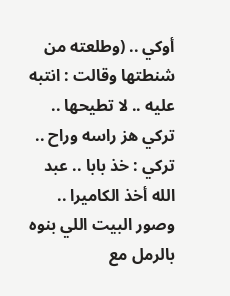أوكي .. (وطلعته من شنطتها وقالت : انتبه عليه .. لا تطيحها .. تركي هز راسه وراح .. تركي : خذ بابا .. عبد الله أخذ الكاميرا .. وصور البيت اللي بنوه بالرمل مع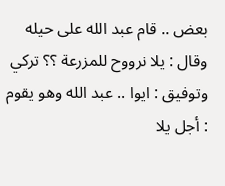بعض .. قام عبد الله على حيله وقال : يلا نرووح للمزرعة ؟؟ تركي وتوفيق : ايوا .. عبد الله وهو يقوم : أجل يلا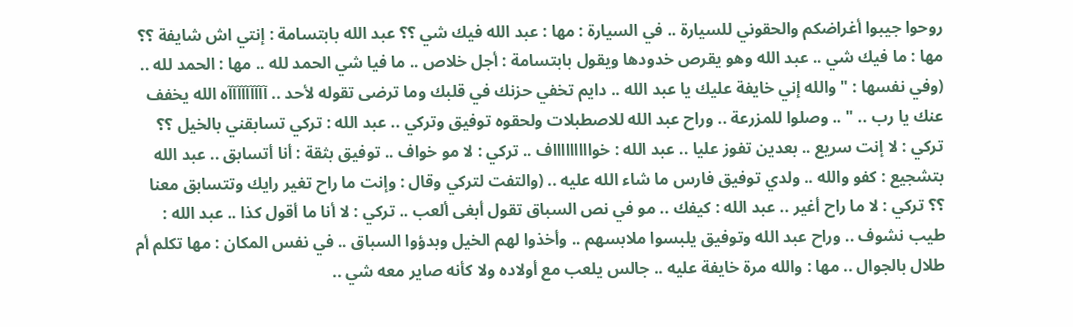روحوا جيبوا أغراضكم والحقوني للسيارة .. في السيارة : مها : عبد الله فيك شي ؟؟ عبد الله بابتسامة : إنتي اش شايفة ؟؟ مها : ما فيك شي .. عبد الله وهو يقرص خدودها ويقول بابتسامة : أجل خلاص .. ما فيا شي الحمد لله .. مها : الحمد لله .. (وفي نفسها : "والله إني خايفة عليك يا عبد الله .. دايم تخفي حزنك في قلبك وما ترضى تقوله لأحد .. آآآآآآآآآه الله يخفف عنك يا رب .. " .. وصلوا للمزرعة .. وراح عبد الله للاصطبلات ولحقوه توفيق وتركي .. عبد الله : تركي تسابقني بالخيل ؟؟ تركي : لا إنت سريع .. بعدين تفوز عليا .. عبد الله : خواااااااااف .. تركي : لا مو خواف .. توفيق بثقة : أنا أتسابق .. عبد الله بتشجيع : كفو والله .. ولدي توفيق فارس ما شاء الله عليه .. (والتفت لتركي وقال : وإنت ما راح تغير رايك وتتسابق معنا ؟؟ تركي : لا ما راح أغير .. عبد الله : كيفك .. مو في نص السباق تقول أبغى ألعب .. تركي : لا أنا ما أقول كذا .. عبد الله : طيب نشوف .. وراح عبد الله وتوفيق يلبسوا ملابسهم .. وأخذوا لهم الخيل وبدؤوا السباق .. في نفس المكان : مها تكلم أم طلال بالجوال .. مها : والله مرة خايفة عليه .. جالس يلعب مع أولاده ولا كأنه صاير معه شي ..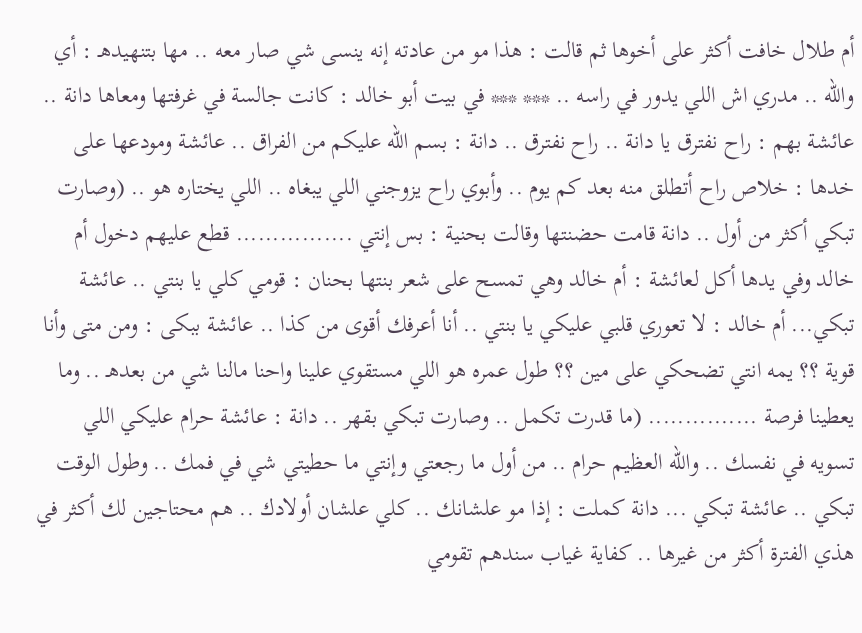أم طلال خافت أكثر على أخوها ثم قالت : هذا مو من عادته إنه ينسى شي صار معه .. مها بتنهيدهـ : أي والله .. مدري اش اللي يدور في راسه .. *** *** في بيت أبو خالد : كانت جالسة في غرفتها ومعاها دانة .. عائشة بهم : راح نفترق يا دانة .. راح نفترق .. دانة : بسم الله عليكم من الفراق .. عائشة ومودعها على خدها : خلاص راح أتطلق منه بعد كم يوم .. وأبوي راح يزوجني اللي يبغاه .. اللي يختاره هو .. (وصارت تبكي أكثر من أول .. دانة قامت حضنتها وقالت بحنية : بس إنتي ................ قطع عليهم دخول أم خالد وفي يدها أكل لعائشة : أم خالد وهي تمسح على شعر بنتها بحنان : قومي كلي يا بنتي .. عائشة تبكي... أم خالد : لا تعوري قلبي عليكي يا بنتي .. أنا أعرفك أقوى من كذا .. عائشة ببكى : ومن متى وأنا قوية ؟؟ يمه انتي تضحكي على مين ؟؟ طول عمره هو اللي مستقوي علينا واحنا مالنا شي من بعدهـ .. وما يعطينا فرصة ............... (ما قدرت تكمل .. وصارت تبكي بقهر .. دانة : عائشة حرام عليكي اللي تسويه في نفسك .. والله العظيم حرام .. من أول ما رجعتي وإنتي ما حطيتي شي في فمك .. وطول الوقت تبكي .. عائشة تبكي ... دانة كملت : إذا مو علشانك .. كلي علشان أولادك .. هم محتاجين لك أكثر في هذي الفترة أكثر من غيرها .. كفاية غياب سندهم تقومي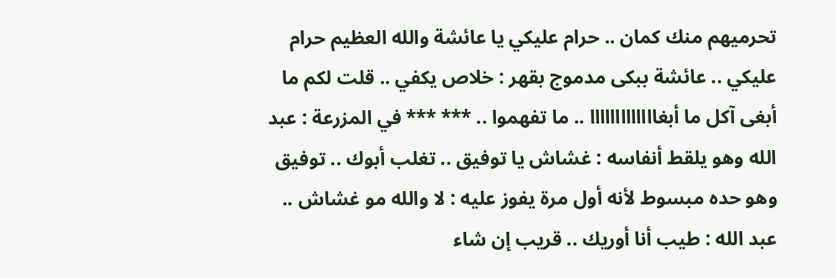تحرميهم منك كمان .. حرام عليكي يا عائشة والله العظيم حرام عليكي .. عائشة ببكى مدموج بقهر : خلاص يكفي .. قلت لكم ما أبغى آكل ما أبغااااااااااااا .. ما تفهموا .. *** *** في المزرعة : عبد الله وهو يلقط أنفاسه : غشاش يا توفيق .. تغلب أبوك .. توفيق وهو حده مبسوط لأنه أول مرة يفوز عليه : لا والله مو غشاش .. عبد الله : طيب أنا أوريك .. قريب إن شاء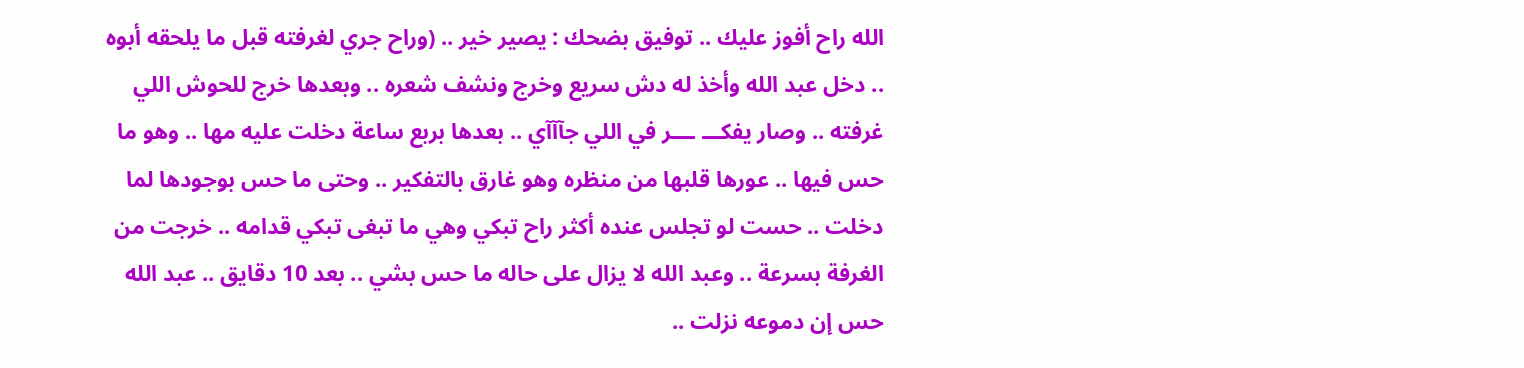الله راح أفوز عليك .. توفيق بضحك : يصير خير .. (وراح جري لغرفته قبل ما يلحقه أبوه .. دخل عبد الله وأخذ له دش سريع وخرج ونشف شعره .. وبعدها خرج للحوش اللي غرفته .. وصار يفكـــ ـــر في اللي جآآآي .. بعدها بربع ساعة دخلت عليه مها .. وهو ما حس فيها .. عورها قلبها من منظره وهو غارق بالتفكير .. وحتى ما حس بوجودها لما دخلت .. حست لو تجلس عنده أكثر راح تبكي وهي ما تبغى تبكي قدامه .. خرجت من الغرفة بسرعة .. وعبد الله لا يزال على حاله ما حس بشي .. بعد 10 دقايق .. عبد الله حس إن دموعه نزلت ..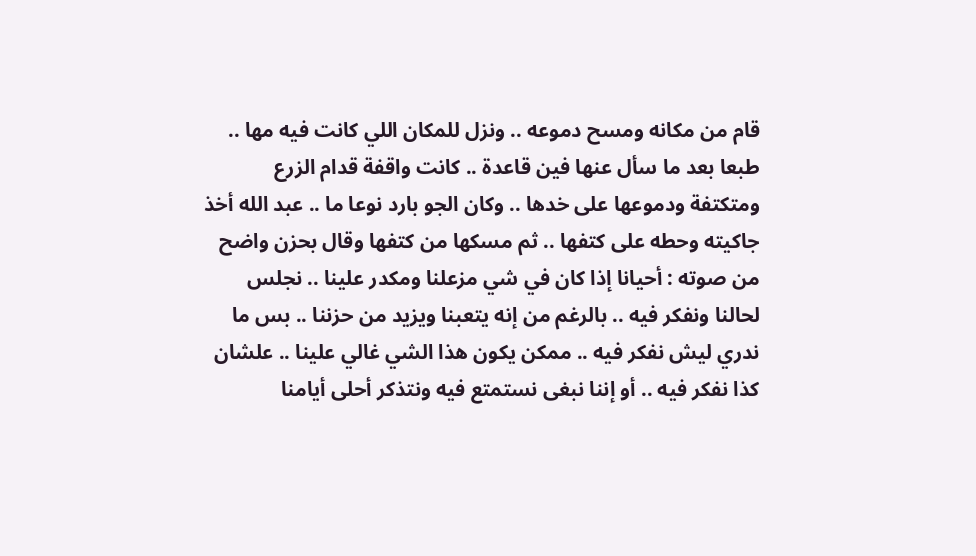قام من مكانه ومسح دموعه .. ونزل للمكان اللي كانت فيه مها .. طبعا بعد ما سأل عنها فين قاعدة .. كانت واقفة قدام الزرع ومتكتفة ودموعها على خدها .. وكان الجو بارد نوعا ما .. عبد الله أخذ جاكيته وحطه على كتفها .. ثم مسكها من كتفها وقال بحزن واضح من صوته : أحيانا إذا كان في شي مزعلنا ومكدر علينا .. نجلس لحالنا ونفكر فيه .. بالرغم من إنه يتعبنا ويزيد من حزننا .. بس ما ندري ليش نفكر فيه .. ممكن يكون هذا الشي غالي علينا .. علشان كذا نفكر فيه .. أو إننا نبغى نستمتع فيه ونتذكر أحلى أيامنا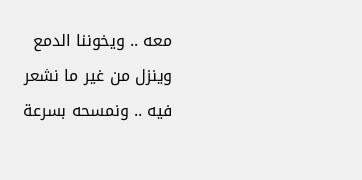معه .. ويخوننا الدمع وينزل من غير ما نشعر فيه .. ونمسحه بسرعة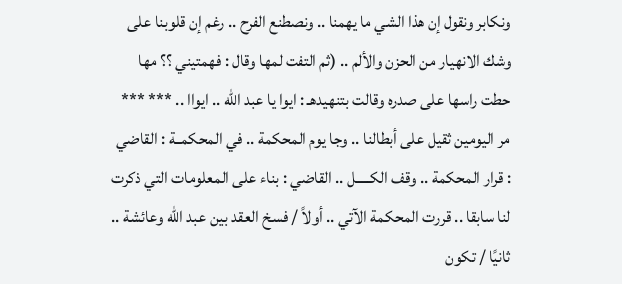ونكابر ونقول إن هذا الشي ما يهمنا .. ونصطنع الفرح .. رغم إن قلوبنا على وشك الانهيار من الحزن والألم .. (ثم التفت لمها وقال : فهمتيني ؟؟ مها حطت راسها على صدره وقالت بتنهيدهـ : ايوا يا عبد الله .. ايواا .. *** *** مر اليومين ثقيل على أبطالنا .. وجا يوم المحكمة .. في المحكمــة : القاضي : قرار المحكمة .. وقف الكـــــل .. القاضي : بناء على المعلومات التي ذكرت لنا سابقا .. قررت المحكمة الآتي .. أولاً / فسخ العقد بين عبد الله وعائشة .. ثانيًا / تكون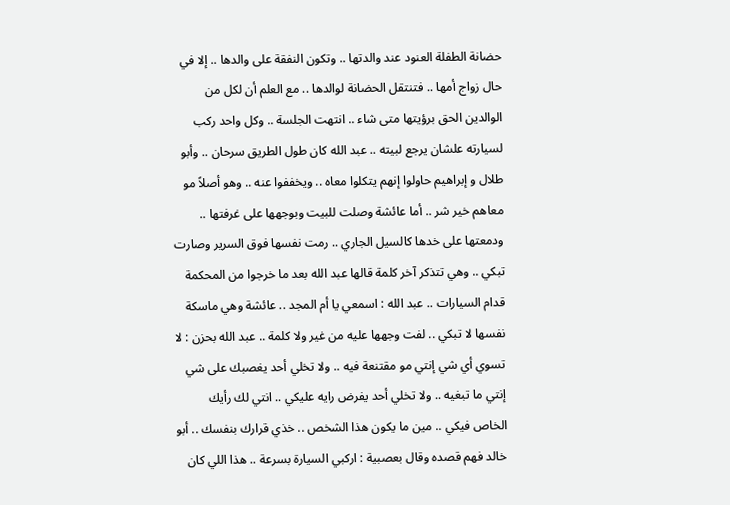حضانة الطفلة العنود عند والدتها .. وتكون النفقة على والدها .. إلا في حال زواج أمها .. فتنتقل الحضانة لوالدها .. مع العلم أن لكل من الوالدين الحق برؤيتها متى شاء .. انتهت الجلسة .. وكل واحد ركب لسيارته علشان يرجع لبيته .. عبد الله كان طول الطريق سرحان .. وأبو طلال و إبراهيم حاولوا إنهم يتكلوا معاه .. ويخففوا عنه .. وهو أصلاً مو معاهم خير شر .. أما عائشة وصلت للبيت وبوجهها على غرفتها .. ودمعتها على خدها كالسيل الجاري .. رمت نفسها فوق السرير وصارت تبكي .. وهي تتذكر آخر كلمة قالها عبد الله بعد ما خرجوا من المحكمة قدام السيارات .. عبد الله : اسمعي يا أم المجد .. عائشة وهي ماسكة نفسها لا تبكي .. لفت وجهها عليه من غير ولا كلمة .. عبد الله بحزن : لا تسوي أي شي إنتي مو مقتنعة فيه .. ولا تخلي أحد يغصبك على شي إنتي ما تبغيه .. ولا تخلي أحد يفرض رايه عليكي .. انتي لك رأيك الخاص فيكي .. مين ما يكون هذا الشخص .. خذي قرارك بنفسك .. أبو خالد فهم قصده وقال بعصبية : اركبي السيارة بسرعة .. هذا اللي كان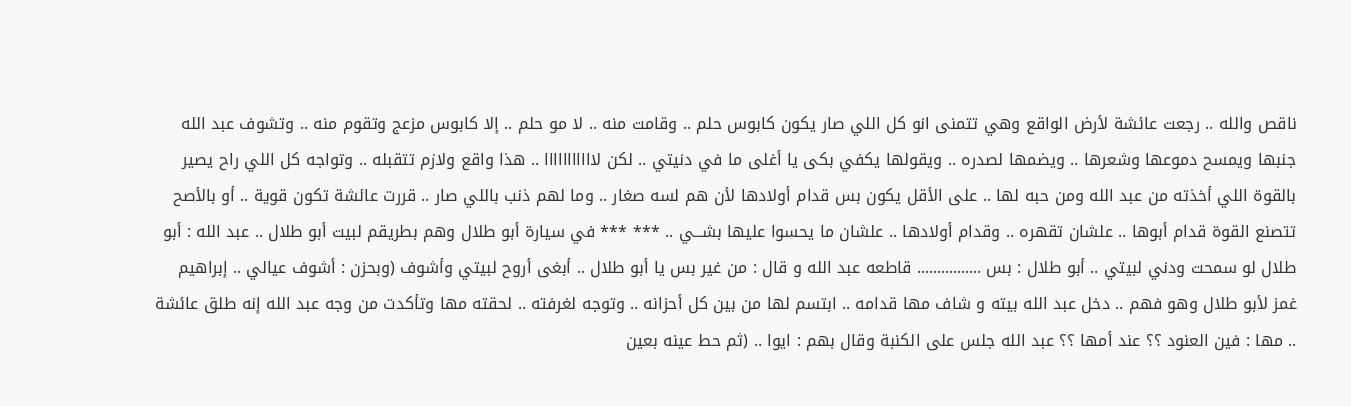ناقص والله .. رجعت عائشة لأرض الواقع وهي تتمنى انو كل اللي صار يكون كابوس حلم .. وقامت منه .. لا مو حلم .. إلا كابوس مزعج وتقوم منه .. وتشوف عبد الله جنبها ويمسح دموعها وشعرها .. ويضمها لصدره .. ويقولها يكفي بكى يا أغلى ما في دنيتي .. لكن لااااااااااا .. هذا واقع ولازم تتقبله .. وتواجه كل اللي راح يصير بالقوة اللي أخذته من عبد الله ومن حبه لها .. على الأقل يكون بس قدام أولادها لأن هم لسه صغار .. وما لهم ذنب باللي صار .. قررت عائشة تكون قوية .. أو بالأصح تتصنع القوة قدام أبوها .. علشان تقهره .. وقدام أولادها .. علشان ما يحسوا عليها بشـــي .. *** *** في سيارة أبو طلال وهم بطريقم لبيت أبو طلال .. عبد الله : أبو طلال لو سمحت ودني لبيتي .. أبو طلال : بس ................ قاطعه عبد الله و قال : من غير بس يا أبو طلال .. أبغى أروح لبيتي وأشوف (وبحزن : أشوف عيالي .. إبراهيم غمز لأبو طلال وهو فهم .. دخل عبد الله بيته و شاف مها قدامه .. ابتسم لها من بين كل أحزانه .. وتوجه لغرفته .. لحقته مها وتأكدت من وجه عبد الله إنه طلق عائشة .. مها : فين العنود ؟؟ عند أمها ؟؟ عبد الله جلس على الكنبة وقال بهم : ايوا .. (ثم حط عينه بعين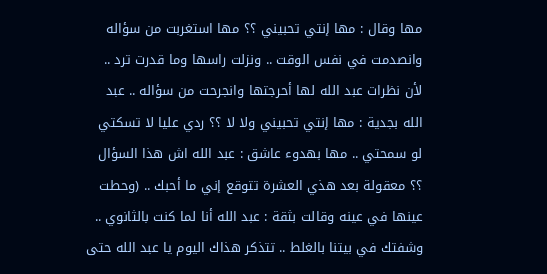مها وقال : مها إنتي تحبيني ؟؟ مها استغربت من سؤاله وانصدمت في نفس الوقت .. ونزلت راسها وما قدرت ترد .. لأن نظرات عبد الله لها أحرجتها وانجرحت من سؤاله .. عبد الله بجدية : مها إنتي تحبيني ولا لا ؟؟ ردي عليا لا تسكتي لو سمحتي .. مها بهدوء عاشق : عبد الله اش هذا السؤال ؟؟ معقولة بعد هذي العشرة تتوقع إني ما أحبك .. (وحطت عينها في عينه وقالت بثقة : عبد الله أنا لما كنت بالثانوي .. وشفتك في بيتنا بالغلط .. تتذكر هذاك اليوم يا عبد الله حتى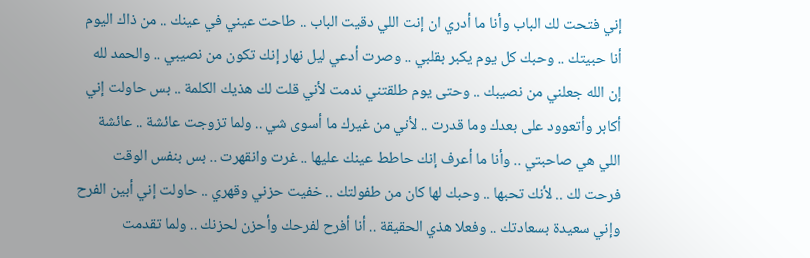إني فتحت لك الباب وأنا ما أدري ان إنت اللي دقيت الباب .. طاحت عيني في عينك .. من ذاك اليوم أنا حبيتك .. وحبك كل يوم يكبر بقلبي .. وصرت أدعي ليل نهار إنك تكون من نصيبي .. والحمد لله إن الله جعلني من نصيبك .. وحتى يوم طلقتني ندمت لأني قلت لك هذيك الكلمة .. بس حاولت إني أكابر وأتعوود على بعدك وما قدرت .. لأني من غيرك ما أسوى شي .. ولما تزوجت عائشة .. عائشة اللي هي صاحبتي .. وأنا ما أعرف إنك حاطط عينك عليها .. غرت وانقهرت .. بس بنفس الوقت فرحت لك .. لأنك تحبها .. وحبك لها كان من طفولتك .. خفيت حزني وقهري .. حاولت إني أبين الفرح وإني سعيدة بسعادتك .. وفعلا هذي الحقيقة .. أنا أفرح لفرحك وأحزن لحزنك .. ولما تقدمت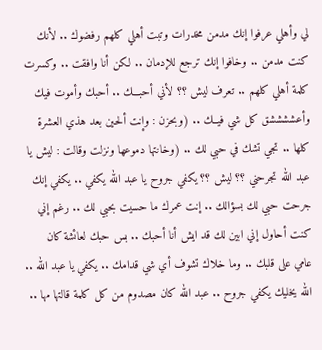لي وأهلي عرفوا إنك مدمن مخدرات وتبت أهلي كلهم رفضوك .. لأنك كنت مدمن .. وخافوا إنك ترجع للإدمان .. لكن أنا وافقت .. وكسرت كلمة أهلي كلهم .. تعرف ليش ؟؟ لأني أحبـــك .. أحبك وأموت فيك وأعششششق كل شي فيــك .. (وبحزن : وإنت ألحين بعد هذي العشرة كلها .. تجي تشك في حبي لك .. (وخانتها دموعها ونزلت وقالت : ليش يا عبد الله تجرحني ؟؟ ليش ؟؟ يكفي جروح يا عبد الله يكفي .. يكفي إنك جرحت حبي لك بسؤالك .. إنت عمرك ما حسيت بحبي لك .. رغم إني كنت أحاول إني ابين لك قد ايش أنا أحبك .. بس حبك لعائشة كان عامي على قلبك .. وما خلاك تشوف أي شي قدامك .. يكفي يا عبد الله .. الله يخليك يكفي جروح .. عبد الله كان مصدوم من كل كلمة قالتها مها ..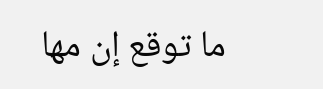ما توقع إن مها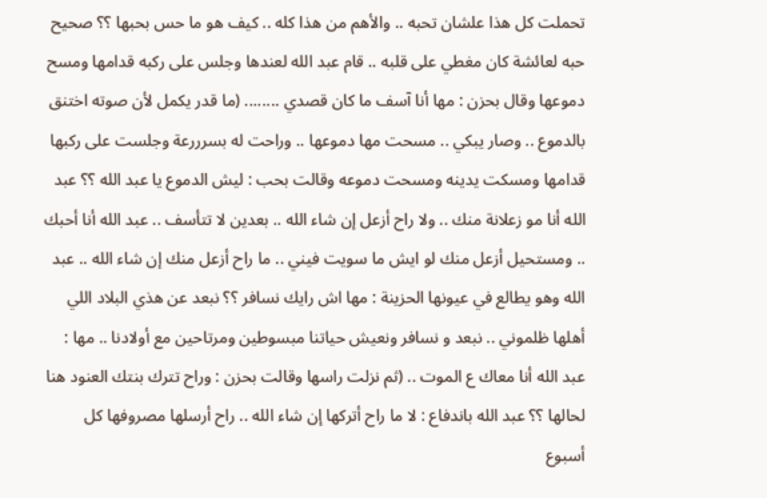تحملت كل هذا علشان تحبه .. والأهم من هذا كله .. كيف هو ما حس بحبها ؟؟ صحيح حبه لعائشة كان مغطي على قلبه .. قام عبد الله لعندها وجلس على ركبه قدامها ومسح دموعها وقال بحزن : مها أنا آسف ما كان قصدي ........ (ما قدر يكمل لأن صوته اختنق بالدموع .. وصار يبكي .. مسحت مها دموعها .. وراحت له بسرررعة وجلست على ركبها قدامها ومسكت يدينه ومسحت دموعه وقالت بحب : ليش الدموع يا عبد الله ؟؟ عبد الله أنا مو زعلانة منك .. ولا راح أزعل إن شاء الله .. بعدين لا تتأسف .. عبد الله أنا أحبك .. ومستحيل أزعل منك لو ايش ما سويت فيني .. ما راح أزعل منك إن شاء الله .. عبد الله وهو يطالع في عيونها الحزينة : مها اش رايك نسافر ؟؟ نبعد عن هذي البلاد اللي أهلها ظلموني .. نبعد و نسافر ونعيش حياتنا مبسوطين ومرتاحين مع أولادنا .. مها : عبد الله أنا معاك ع الموت .. (ثم نزلت راسها وقالت بحزن : وراح تترك بنتك العنود هنا لحالها ؟؟ عبد الله باندفاع : لا ما راح أتركها إن شاء الله .. راح أرسلها مصروفها كل أسبوع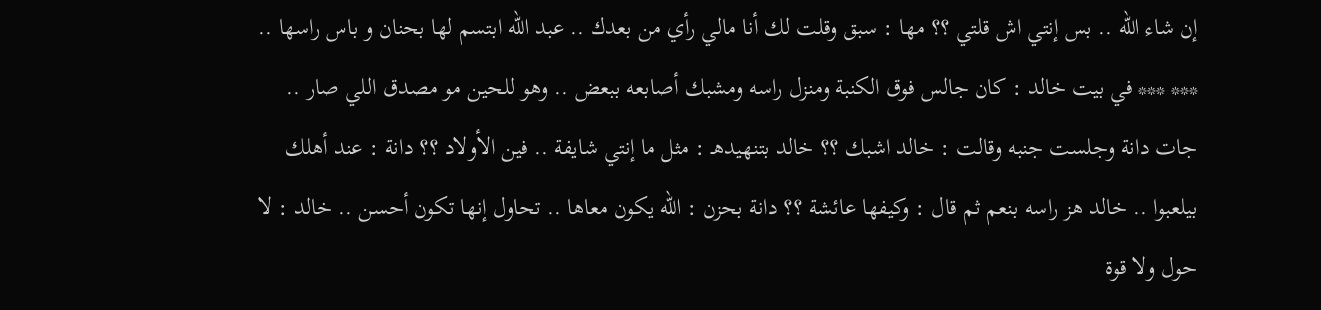إن شاء الله .. بس إنتي اش قلتي ؟؟ مها : سبق وقلت لك أنا مالي رأي من بعدك .. عبد الله ابتسم لها بحنان و باس راسها .. *** *** في بيت خالد : كان جالس فوق الكنبة ومنزل راسه ومشبك أصابعه ببعض .. وهو للحين مو مصدق اللي صار .. جات دانة وجلست جنبه وقالت : خالد اشبك ؟؟ خالد بتنهيدهـ : مثل ما إنتي شايفة .. فين الأولاد ؟؟ دانة : عند أهلك بيلعبوا .. خالد هز راسه بنعم ثم قال : وكيفها عائشة ؟؟ دانة بحزن : الله يكون معاها .. تحاول إنها تكون أحسن .. خالد : لا حول ولا قوة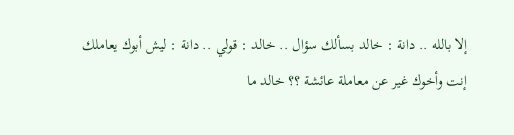إلا بالله .. دانة : خالد بسألك سؤال .. خالد : قولي .. دانة : ليش أبوك يعاملك إنت وأخوك غير عن معاملة عائشة ؟؟ خالد ما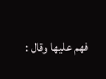فهم عليها وقال :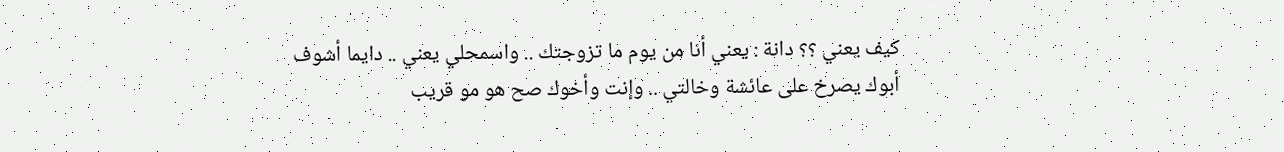كيف يعني ؟؟ دانة : يعني أنا من يوم ما تزوجتك .. واسمحلي يعني .. دايما أشوف أبوك يصرخ على عائشة وخالتي .. وإنت وأخوك صح هو مو قريب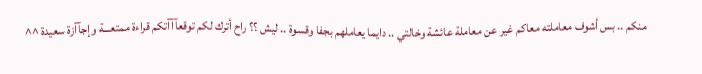منكم .. بس أشوف معاملته معاكم غير عن معاملة عائشة وخالتي .. دايما يعاملهم بجفا وقسوة .. ليش ؟؟ راح أترك لكم توقعآآآتكم قراءة ممتعـــة وإجآآزة سعيدة ^^